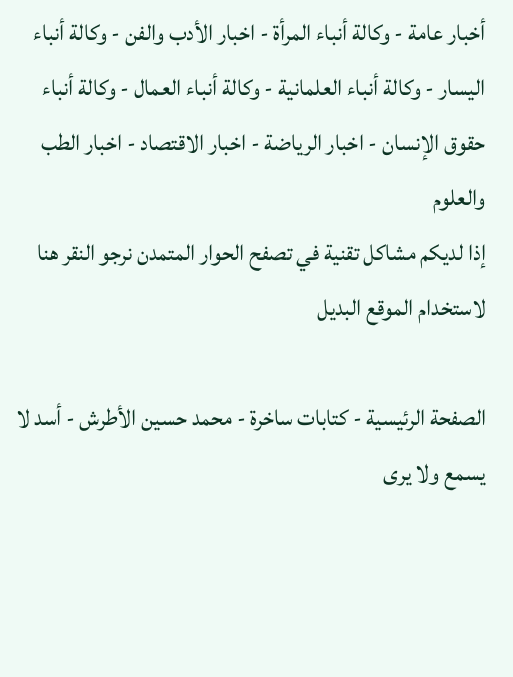أخبار عامة - وكالة أنباء المرأة - اخبار الأدب والفن - وكالة أنباء اليسار - وكالة أنباء العلمانية - وكالة أنباء العمال - وكالة أنباء حقوق الإنسان - اخبار الرياضة - اخبار الاقتصاد - اخبار الطب والعلوم
إذا لديكم مشاكل تقنية في تصفح الحوار المتمدن نرجو النقر هنا لاستخدام الموقع البديل

الصفحة الرئيسية - كتابات ساخرة - محمد حسين الأطرش - أسد لا يسمع ولا يرى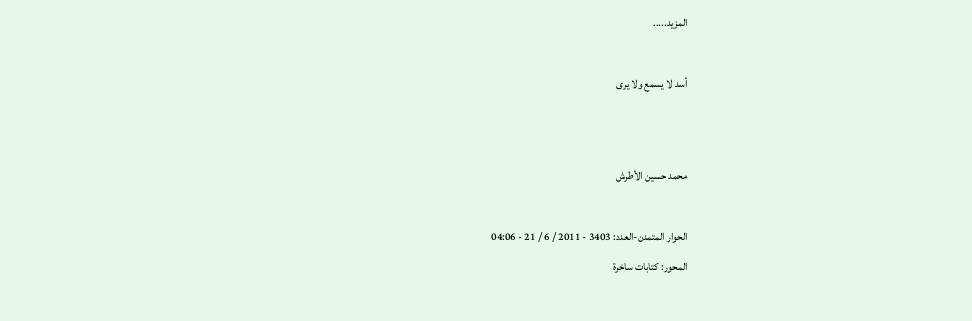المزيد.....

أسد لا يسمع ولا يرى


محمد حسين الأطرش

الحوار المتمدن-العدد: 3403 - 2011 / 6 / 21 - 04:06
المحور: كتابات ساخرة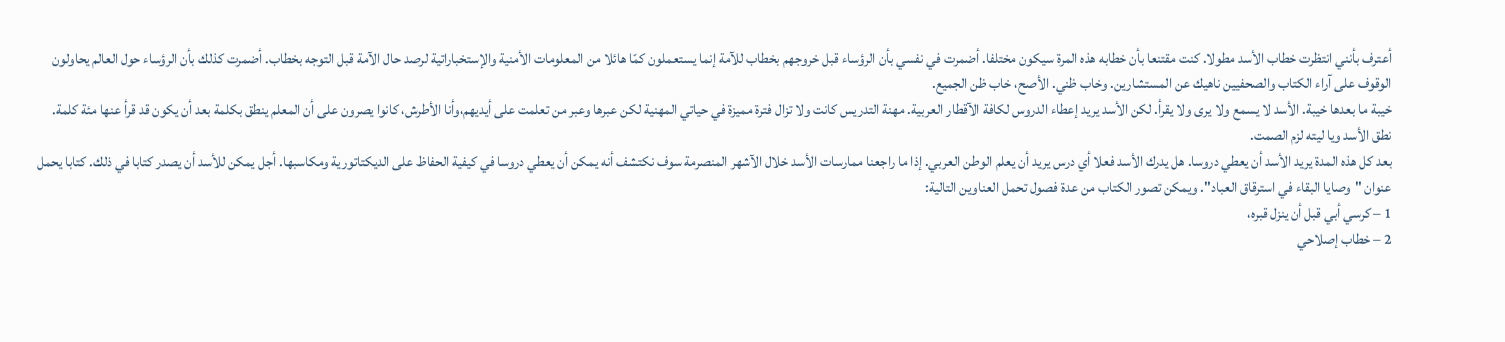أعترف بأنني انتظرت خطاب الأسد مطولا. كنت مقتنعا بأن خطابه هذه المرة سيكون مختلفا. أضمرت في نفسي بأن الرؤساء قبل خروجهم بخطاب للآمة إنما يستعملون كمّا هائلا من المعلومات الأمنية والإستخباراتية لرصد حال الآمة قبل التوجه بخطاب. أضمرت كذلك بأن الرؤساء حول العالم يحاولون الوقوف على آراء الكتاب والصحفيين ناهيك عن المستشارين. وخاب ظني. الأصح، خاب ظن الجميع.
خيبة ما بعدها خيبة. الأسد لا يسمع ولا يرى ولا يقرأ. لكن الأسد يريد إعطاء الدروس لكافة الآقطار العربية. مهنة التدريس كانت ولا تزال فترة مميزة في حياتي المهنية لكن عبرها وعبر من تعلمت على أيديهم،وأنا الأطرش، كانوا يصرون على أن المعلم ينطق بكلمة بعد أن يكون قد قرأ عنها مئة كلمة. نطق الأسد ويا ليته لزم الصمت.
بعد كل هذه المدة يريد الأسد أن يعطي دروسا. هل يدرك الأسد فعلا أي درس يريد أن يعلم الوطن العربي. إذا ما راجعنا ممارسات الأسد خلال الآشهر المنصرمة سوف نكتشف أنه يمكن أن يعطي دروسا في كيفية الحفاظ على الديكتاتورية ومكاسبها. أجل يمكن للأسد أن يصدر كتابا في ذلك. كتابا يحمل عنوان "وصايا البقاء في استرقاق العباد". ويمكن تصور الكتاب من عدة فصول تحمل العناوين التالية:
1 – كرسي أبي قبل أن ينزل قبره،
2 – خطاب إصلاحي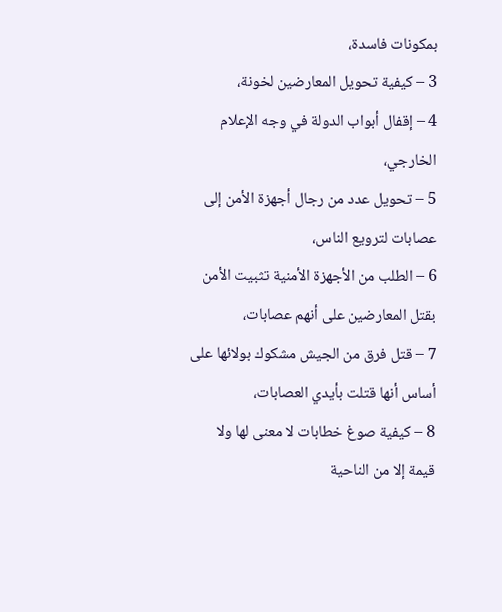بمكونات فاسدة،
3 – كيفية تحويل المعارضين لخونة،
4 – إقفال أبواب الدولة في وجه الإعلام الخارجي،
5 – تحويل عدد من رجال أجهزة الأمن إلى عصابات لترويع الناس،
6 – الطلب من الأجهزة الأمنية تثبيت الأمن بقتل المعارضين على أنهم عصابات،
7 – قتل فرق من الجيش مشكوك بولائها على أساس أنها قتلت بأيدي العصابات،
8 – كيفية صوغ خطابات لا معنى لها ولا قيمة إلا من الناحية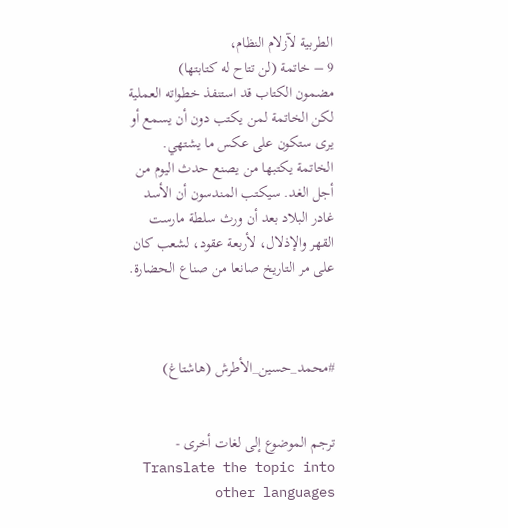الطربية لآزلام النظام،
9 – خاتمة (لن تتاح له كتابتها)
مضمون الكتاب قد استنفذ خطواته العملية لكن الخاتمة لمن يكتب دون أن يسمع أو يرى ستكون على عكس ما يشتهي. الخاتمة يكتبها من يصنع حدث اليوم من أجل الغد. سيكتب المندسون أن الأسد غادر البلاد بعد أن ورث سلطة مارست القهر والإذلال، لأربعة عقود، لشعب كان على مر التاريخ صانعا من صناع الحضارة.



#محمد_حسين_الأطرش (هاشتاغ)


ترجم الموضوع إلى لغات أخرى - Translate the topic into other languages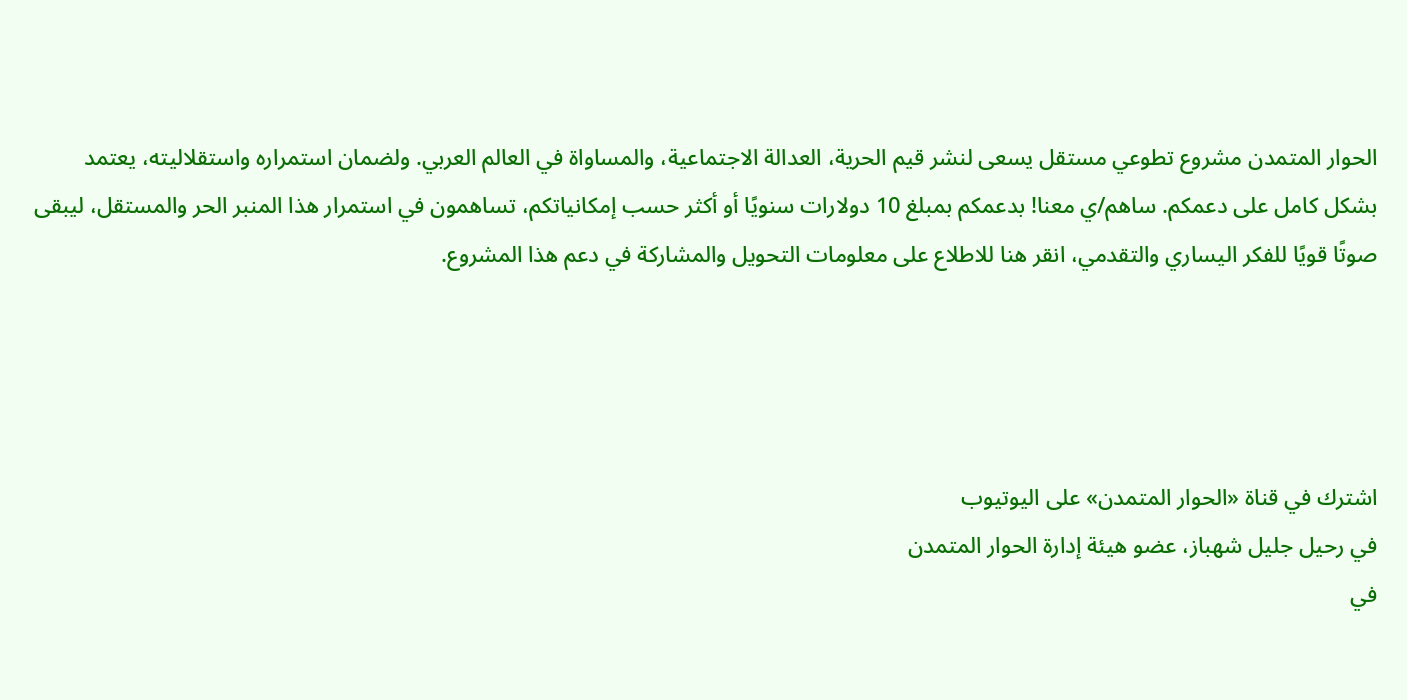الحوار المتمدن مشروع تطوعي مستقل يسعى لنشر قيم الحرية، العدالة الاجتماعية، والمساواة في العالم العربي. ولضمان استمراره واستقلاليته، يعتمد بشكل كامل على دعمكم. ساهم/ي معنا! بدعمكم بمبلغ 10 دولارات سنويًا أو أكثر حسب إمكانياتكم، تساهمون في استمرار هذا المنبر الحر والمستقل، ليبقى صوتًا قويًا للفكر اليساري والتقدمي، انقر هنا للاطلاع على معلومات التحويل والمشاركة في دعم هذا المشروع.




اشترك في قناة «الحوار المتمدن» على اليوتيوب
في رحيل جليل شهباز، عضو هيئة إدارة الحوار المتمدن
في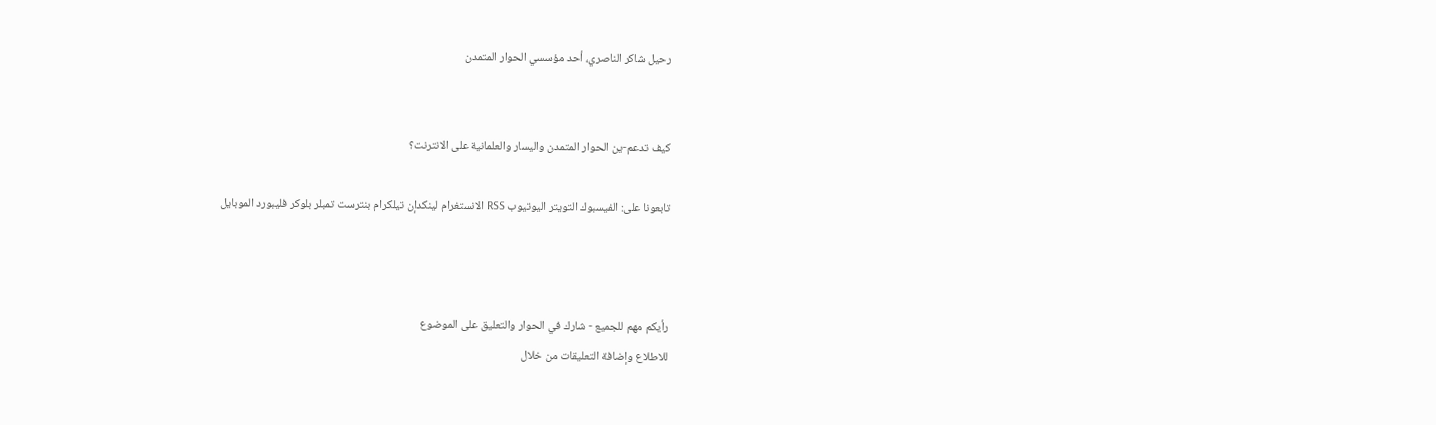رحيل شاكر الناصري، أحد مؤسسي الحوار المتمدن


كيف تدعم-ين الحوار المتمدن واليسار والعلمانية على الانترنت؟

تابعونا على: الفيسبوك التويتر اليوتيوب RSS الانستغرام لينكدإن تيلكرام بنترست تمبلر بلوكر فليبورد الموبايل



رأيكم مهم للجميع - شارك في الحوار والتعليق على الموضوع
للاطلاع وإضافة التعليقات من خلال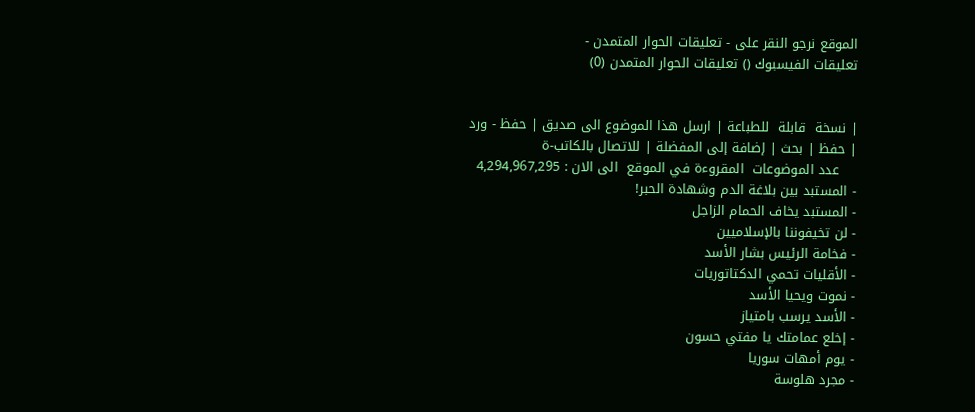الموقع نرجو النقر على - تعليقات الحوار المتمدن -
تعليقات الفيسبوك () تعليقات الحوار المتمدن (0)


| نسخة  قابلة  للطباعة | ارسل هذا الموضوع الى صديق | حفظ - ورد
| حفظ | بحث | إضافة إلى المفضلة | للاتصال بالكاتب-ة
    عدد الموضوعات  المقروءة في الموقع  الى الان : 4,294,967,295
- المستبد بين بلاغة الدم وشهادة الحبر!
- المستبد يخاف الحمام الزاجل
- لن تخيفوننا بالإسلاميين
- فخامة الرئيس بشار الأسد
- الأقليات تحمي الدكتاتوريات
- نموت ويحيا الأسد
- الأسد يرسب بامتياز
- إخلع عمامتك يا مفتي حسون
- يوم أمهات سوريا
- مجرد هلوسة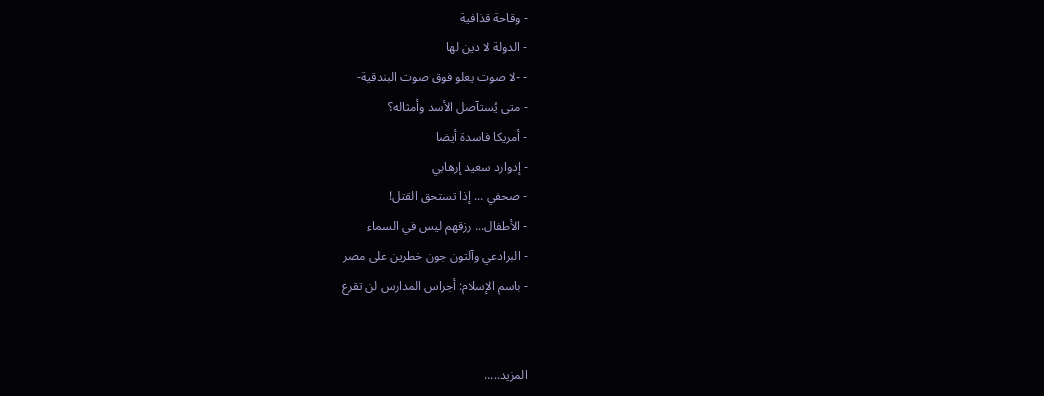- وقاحة قذافية
- الدولة لا دين لها
- -لا صوت يعلو فوق صوت البندقية-
- متى يُستآصل الأسد وأمثاله؟
- أمريكا فاسدة أيضا
- إدوارد سعيد إرهابي
- صحفي ... إذا تستحق القتل!
- الأطفال... رزقهم ليس في السماء
- البرادعي وآلتون جون خطرين على مصر
- باسم الإسلام: أجراس المدارس لن تقرع


المزيد.....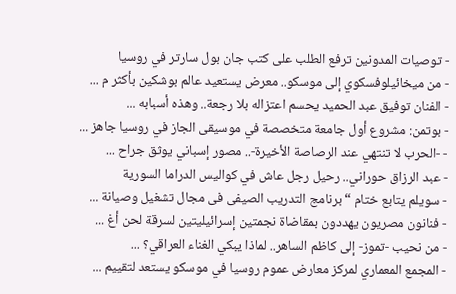- توصيات المدونين ترفع الطلب على كتب جان بول سارتر في روسيا
- من ميخائيلوفسكوي إلى موسكو.. معرض يستعيد عالم بوشكين بأكثر م ...
- الفنان توفيق عبد الحميد يحسم اعتزاله بلا رجعة.. وهذه أسبابه ...
- بوتمن: مشروع أول جامعة متخصصة في موسيقى الجاز في روسيا جاهز ...
- -الحرب لا تنتهي عند الرصاصة الأخيرة-.. مصور إسباني يوثق جراح ...
- عبد الرزاق حوراني.. رحيل رجل عاش في كواليس الدراما السورية
- سويلم يتابع ختام “برنامج التدريب الصيفى فى مجال تشغيل وصيانة ...
- فنانون مصريون يهددون بمقاضاة نجمتين إسرائيليتين لسرقة لحن أغ ...
- من نحيب -تموز- إلى كاظم الساهر.. لماذا يبكي الغناء العراقي؟ ...
- المجمع المعماري لمركز معارض عموم روسيا في موسكو يستعد لتقييم ...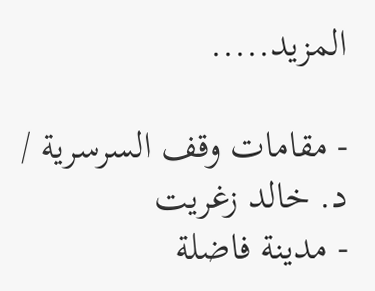المزيد.....

- مقامات وقف السرسرية / د. خالد زغريت
- مدينة فاضلة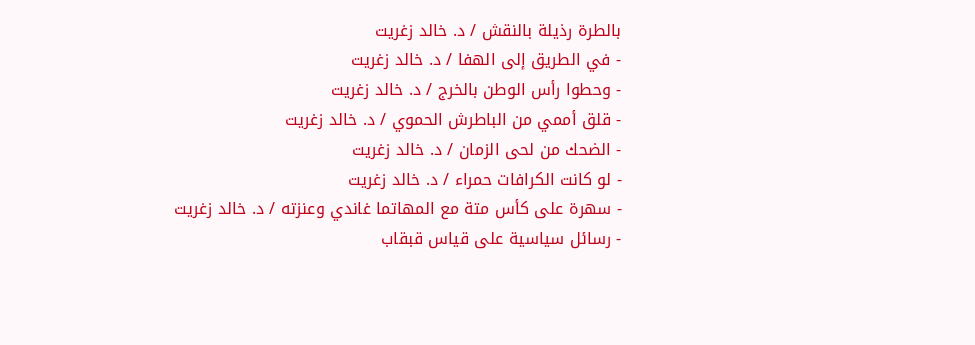بالطرة رذيلة بالنقش / د. خالد زغريت
- في الطريق إلى الهفا / د. خالد زغريت
- وحطوا رأس الوطن بالخرج / د. خالد زغريت
- قلق أممي من الباطرش الحموي / د. خالد زغريت
- الضحك من لحى الزمان / د. خالد زغريت
- لو كانت الكرافات حمراء / د. خالد زغريت
- سهرة على كأس متة مع المهاتما غاندي وعنزته / د. خالد زغريت
- رسائل سياسية على قياس قبقاب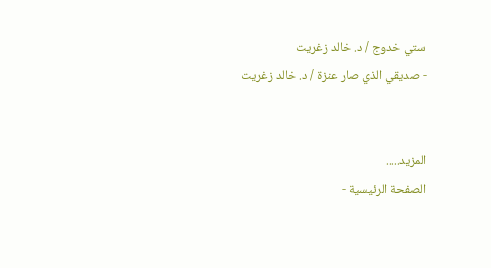ستي خدوج / د. خالد زغريت
- صديقي الذي صار عنزة / د. خالد زغريت


المزيد.....
الصفحة الرئيسية -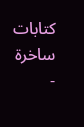كتابات ساخرة -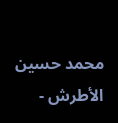محمد حسين الأطرش -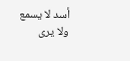أسد لا يسمع ولا يرى